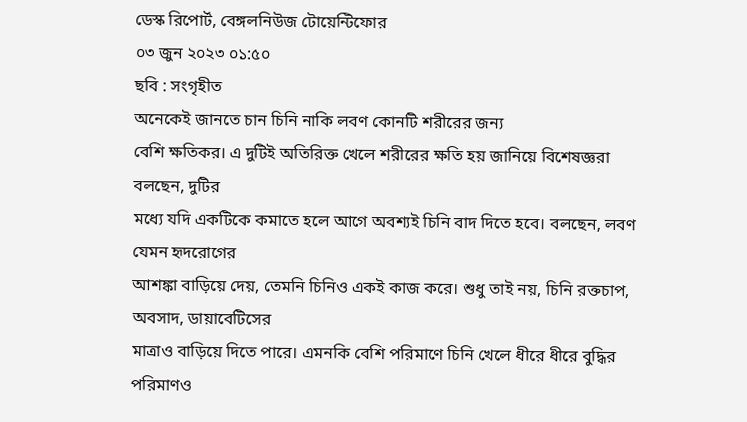ডেস্ক রিপোর্ট, বেঙ্গলনিউজ টোয়েন্টিফোর
০৩ জুন ২০২৩ ০১:৫০
ছবি : সংগৃহীত
অনেকেই জানতে চান চিনি নাকি লবণ কোনটি শরীরের জন্য
বেশি ক্ষতিকর। এ দুটিই অতিরিক্ত খেলে শরীরের ক্ষতি হয় জানিয়ে বিশেষজ্ঞরা বলছেন, দুটির
মধ্যে যদি একটিকে কমাতে হলে আগে অবশ্যই চিনি বাদ দিতে হবে। বলছেন, লবণ যেমন হৃদরোগের
আশঙ্কা বাড়িয়ে দেয়, তেমনি চিনিও একই কাজ করে। শুধু তাই নয়, চিনি রক্তচাপ, অবসাদ, ডায়াবেটিসের
মাত্রাও বাড়িয়ে দিতে পারে। এমনকি বেশি পরিমাণে চিনি খেলে ধীরে ধীরে বুদ্ধির পরিমাণও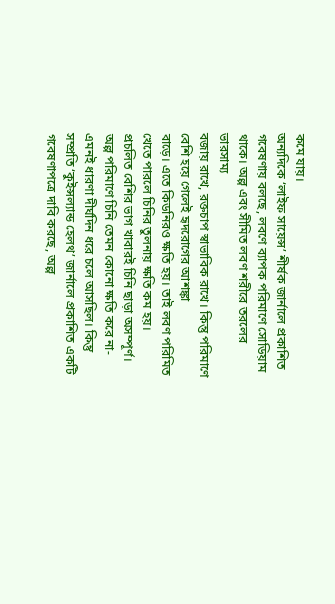কমে যায়।
অন্যদিকে ‘লাইফ সায়েন্স’ শীর্ষক জার্নালে প্রকাশিত
গবেষণায় বলছে, লবণে ব্যাপক পরিমাণে সোডিয়াম থাকে। অল্প এবং সীমিত লবণ শরীরে তরলের ভারসাম্য
বজায় রাখে, রক্তচাপ স্বাভাবিক রাখে। কিন্তু পরিমাণে বেশি হয়ে গেলেই হৃদরোগের আশঙ্কা
বাড়ে। এতে কিডনিরও ক্ষতি হয়। তাই লবণ পরিমিত খেতে পারলে চিনির তুলনায় ক্ষতি কম হয়।
প্রচলিত বেশির ভাগ খাবারই চিনি ছাড়া অসম্পূর্ণ।
অল্প পরিমাণে চিনি তেমন কোনো ক্ষতি করে না- এমনই ধারণা দীর্ঘদিন ধরে চলে আসছিল। কিন্তু
সম্প্রতি ‘কুইন্সল্যান্ড হেলথ’ জার্নালে প্রকাশিত একটি গবেষণাপত্রে দাবি করছে, অল্প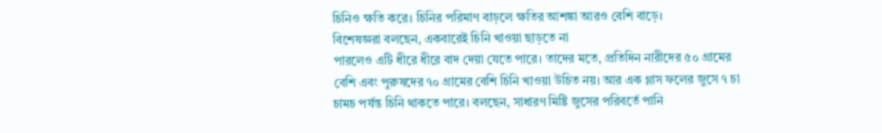চিনিও ক্ষতি করে। চিনির পরিমাণ বাড়লে ক্ষতির আশঙ্কা আরও বেশি বাড়ে।
বিশেষজ্ঞরা বলছেন, একবারেই চিনি খাওয়া ছাড়তে না
পারলেও এটি ধীরে ধীরে বাদ দেয়া যেতে পারে। তাদের মতে, প্রতিদিন নারীদের ৫০ গ্রামের
বেশি এবং পুরুষদের ৭০ গ্রামের বেশি চিনি খাওয়া উচিত নয়। আর এক গ্লাস ফলের জুসে ৭ চা
চামচ পর্যন্ত চিনি থাকতে পারে। বলছেন, সাধারণ মিষ্টি জুসের পরিবর্তে পানি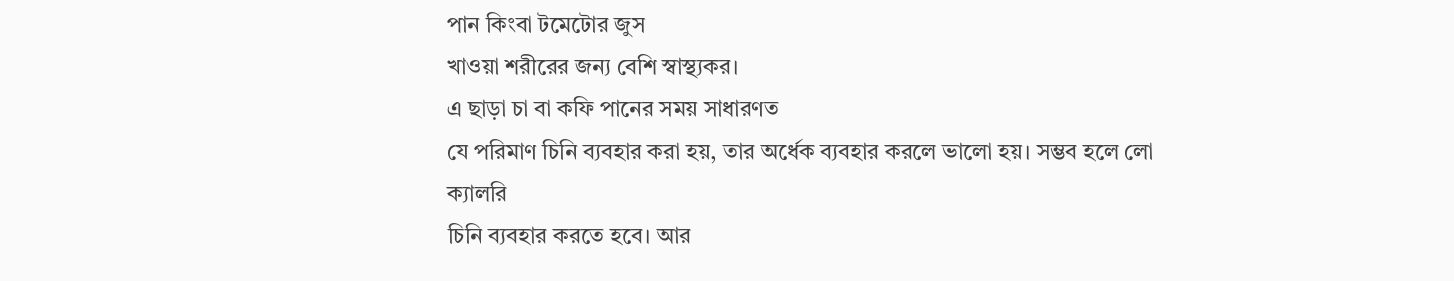পান কিংবা টমেটোর জুস
খাওয়া শরীরের জন্য বেশি স্বাস্থ্যকর।
এ ছাড়া চা বা কফি পানের সময় সাধারণত
যে পরিমাণ চিনি ব্যবহার করা হয়, তার অর্ধেক ব্যবহার করলে ভালো হয়। সম্ভব হলে লো ক্যালরি
চিনি ব্যবহার করতে হবে। আর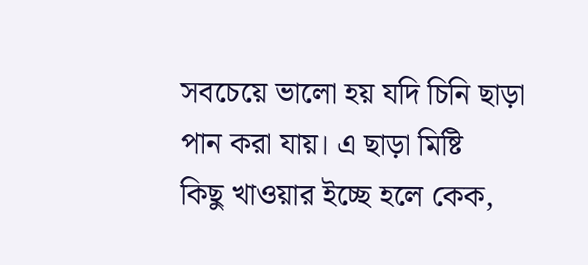সবচেয়ে ভালো হয় যদি চিনি ছাড়া পান করা যায়। এ ছাড়া মিষ্টি
কিছু খাওয়ার ইচ্ছে হলে কেক,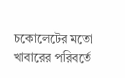চকোলেটের মতো খাবারের পরিবর্তে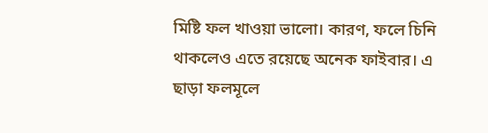মিষ্টি ফল খাওয়া ভালো। কারণ, ফলে চিনি থাকলেও এতে রয়েছে অনেক ফাইবার। এ ছাড়া ফলমূলে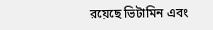রয়েছে ভিটামিন এবং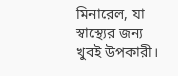মিনারেল, যা স্বাস্থ্যের জন্য খুবই উপকারী।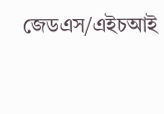জেডএস/এইচআই